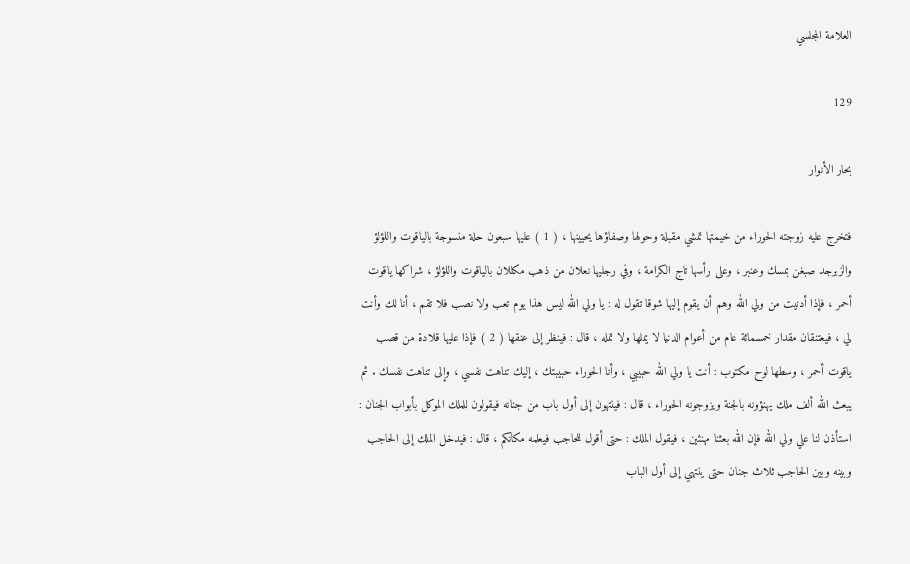العلامة المجلسي

129

بحار الأنوار

فتخرج عليه زوجته الحوراء من خيمتها تمشي مقبلة وحولها وصفاؤها يحيينها ، ( 1 ) عليها سبعون حلة منسوجة بالياقوت واللؤلؤ والزبرجد صبغن بمسك وعنبر ، وعلى رأسها تاج الكرامة ، وفي رجليها نعلان من ذهب مكللان بالياقوت واللؤلؤ ، شراكها ياقوت أحمر ، فإذا أدنيت من ولي الله وهم أن يقوم إليها شوقا تقول له : يا ولي الله ليس هذا يوم تعب ولا نصب فلا تقم ، أنا لك وأنت لي ، فيعتنقان مقدار خمسمائة عام من أعوام الدنيا لا يملها ولا تمله ، قال : فينظر إلى عنقها ( 2 ) فإذا عليها قلادة من قصب ياقوت أحمر ، وسطها لوح مكتوب : أنت يا ولي الله حبيبي ، وأنا الحوراء حبيبتك ، إليك تناهت نفسي ، وإلى تناهت نفسك . ثم يبعث الله ألف ملك يهنؤونه بالجنة ويزوجونه الحوراء ، قال : فينتهون إلى أول باب من جنانه فيقولون للملك الموكل بأبواب الجنان : استأذن لنا علي ولي الله فإن الله بعثنا مهنئين ، فيقول الملك : حتى أقول للحاجب فيعلمه مكانكم ، قال : فيدخل الملك إلى الحاجب وبينه وبين الحاجب ثلاث جنان حتى ينتهي إلى أول الباب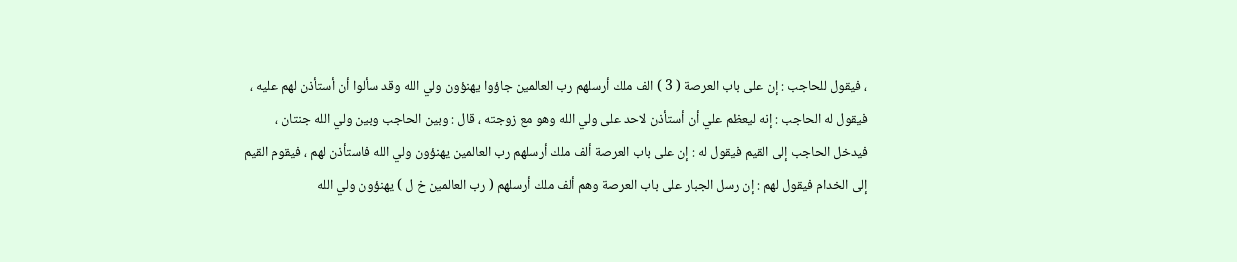، فيقول للحاجب : إن على باب العرصة ( 3 ) الف ملك أرسلهم رب العالمين جاؤوا يهنؤون ولي الله وقد سألوا أن أستأذن لهم عليه ، فيقول له الحاجب : إنه ليعظم علي أن أستأذن لاحد على ولي الله وهو مع زوجته ، قال : وبين الحاجب وبين ولي الله جنتان ، فيدخل الحاجب إلى القيم فيقول له : إن على باب العرصة ألف ملك أرسلهم رب العالمين يهنؤون ولي الله فاستأذن لهم ، فيقوم القيم إلى الخدام فيقول لهم : إن رسل الجبار على باب العرصة وهم ألف ملك أرسلهم ( رب العالمين خ ل ) يهنؤون ولي الله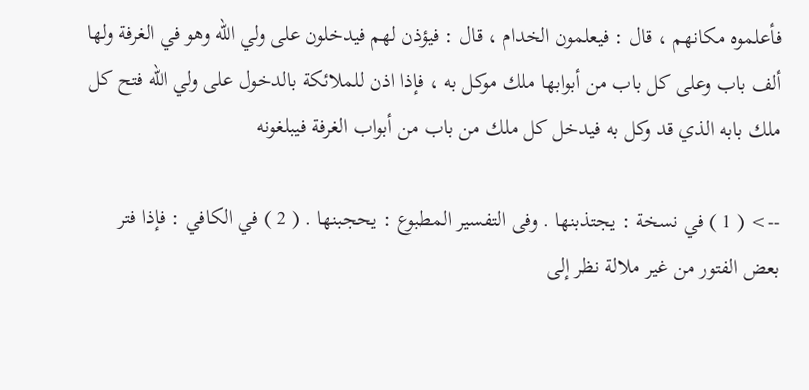فأعلموه مكانهم ، قال : فيعلمون الخدام ، قال : فيؤذن لهم فيدخلون على ولي الله وهو في الغرفة ولها ألف باب وعلى كل باب من أبوابها ملك موكل به ، فإذا اذن للملائكة بالدخول على ولي الله فتح كل ملك بابه الذي قد وكل به فيدخل كل ملك من باب من أبواب الغرفة فيبلغونه

--> ( 1 ) في نسخة : يجتذبنها . وفى التفسير المطبوع : يحجبنها . ( 2 ) في الكافي : فإذا فتر بعض الفتور من غير ملالة نظر إلى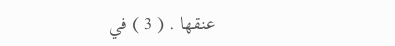عنقها . ( 3 ) في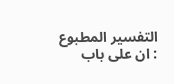التفسير المطبوع : ان على باب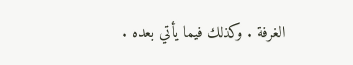الغرفة . وكذلك فيما يأتي بعده .